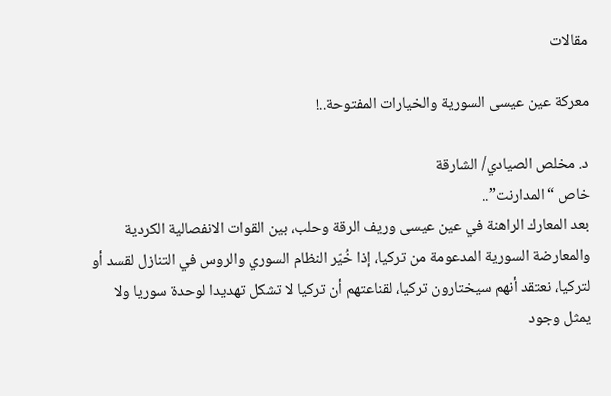مقالات

معركة عين عيسى السورية والخيارات المفتوحة..!

د. مخلص الصيادي/ الشارقة
خاص “المدارنت”..
بعد المعارك الراهنة في عين عيسى وريف الرقة وحلب، بين القوات الانفصالية الكردية والمعارضة السورية المدعومة من تركيا، إذا خُيّر النظام السوري والروس في التنازل لقسد أو لتركيا، نعتقد أنهم سيختارون تركيا، لقناعتهم أن تركيا لا تشكل تهديدا لوحدة سوريا ولا يمثل وجود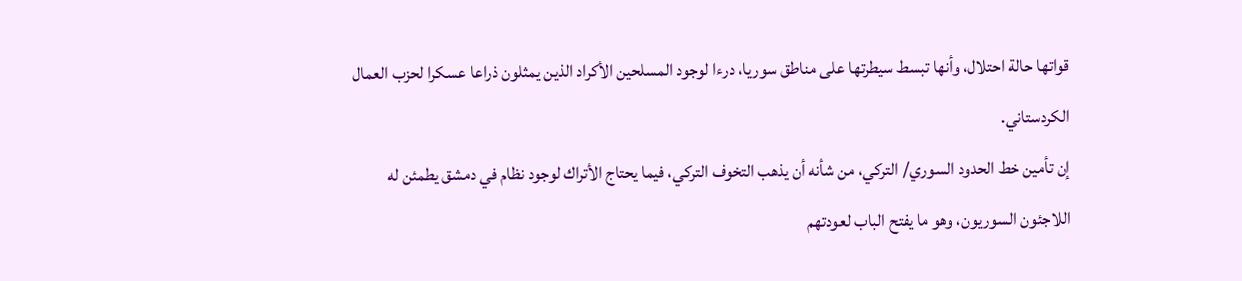قواتها حالة احتلال، وأنها تبسط سيطرتها على مناطق سوريا، درءا لوجود المسلحين الأكراد الذين يمثلون ذراعا عسكرا لحزب العمال الكردستاني.
إن تأمين خط الحدود السوري/ التركي، من شأنه أن يذهب التخوف التركي، فيما يحتاج الأتراك لوجود نظام في دمشق يطمئن له اللاجئون السوريون، وهو ما يفتح الباب لعودتهم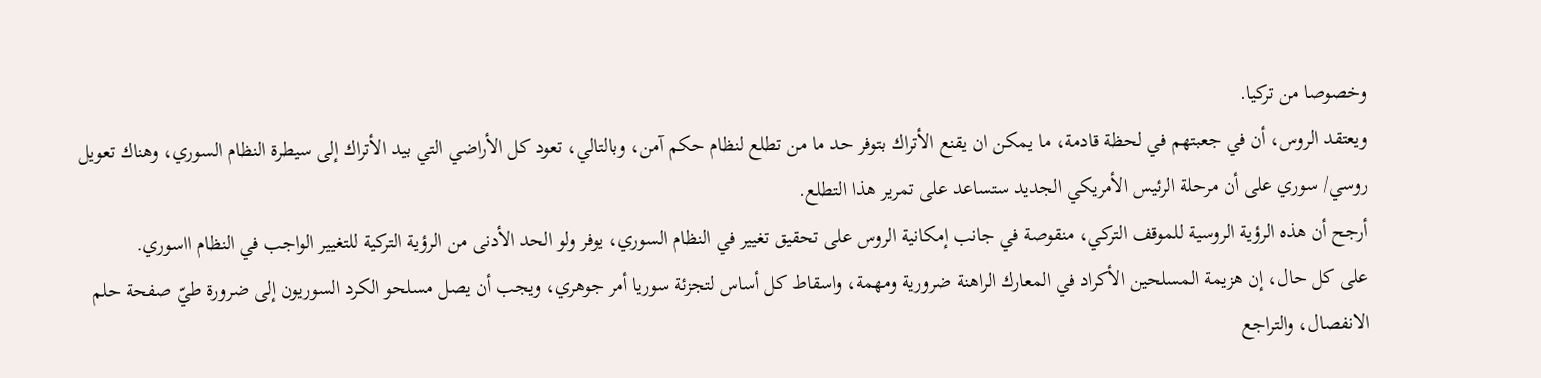وخصوصا من تركيا.
ويعتقد الروس، أن في جعبتهم في لحظة قادمة، ما يمكن ان يقنع الأتراك بتوفر حد ما من تطلع لنظام حكم آمن، وبالتالي، تعود كل الأراضي التي بيد الأتراك إلى سيطرة النظام السوري، وهناك تعويل روسي/ سوري على أن مرحلة الرئيس الأمريكي الجديد ستساعد على تمرير هذا التطلع.
أرجح أن هذه الرؤية الروسية للموقف التركي، منقوصة في جانب إمكانية الروس على تحقيق تغيير في النظام السوري، يوفر ولو الحد الأدنى من الرؤية التركية للتغيير الواجب في النظام ااسوري.
على كل حال، إن هزيمة المسلحين الأكراد في المعارك الراهنة ضرورية ومهمة، واسقاط كل أساس لتجزئة سوريا أمر جوهري، ويجب أن يصل مسلحو الكرد السوريون إلى ضرورة طيّ صفحة حلم الانفصال، والتراجع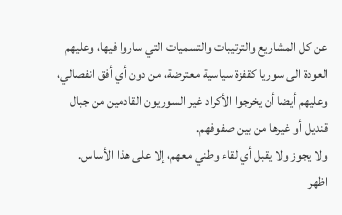عن كل المشاريع والترتيبات والتسميات التي ساروا فيها، وعليهم العودة الى سوريا كقفزة سياسية معترضة، من دون أي أفق انفصالي، وعليهم أيضا أن يخرجوا الأكراد غير السوريون القادمين من جبال قنديل أو غيرها من بين صفوفهم.
ولا يجوز ولا يقبل أي لقاء وطني معهم، إلا على هذا الأساس.
اظهر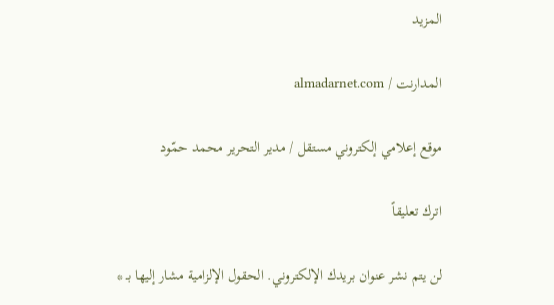المزيد

المدارنت / almadarnet.com

موقع إعلامي إلكتروني مستقل / مدير التحرير محمد حمّود

اترك تعليقاً

لن يتم نشر عنوان بريدك الإلكتروني. الحقول الإلزامية مشار إليها بـ *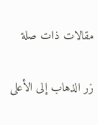مقالات ذات صلة

زر الذهاب إلى الأعلى